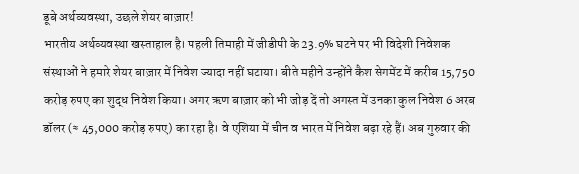डूबे अर्थव्यवस्था, उछले शेयर बाज़ार!
भारतीय अर्थव्यवस्था खस्ताहाल है। पहली तिमाही में जीडीपी के 23.9% घटने पर भी विदेशी निवेशक संस्थाओं ने हमारे शेयर बाज़ार में निवेश ज्यादा नहीं घटाया। बीते महीने उन्होंने कैश सेगमेंट में करीब 15,750 करोड़ रुपए का शुद्ध निवेश किया। अगर ऋण बाज़ार को भी जोड़ दें तो अगस्त में उनका कुल निवेश 6 अरब डॉलर (≈ 45,000 करोड़ रुपए) का रहा है। वे एशिया में चीन व भारत में निवेश बढ़ा रहे हैं। अब गुरुवार की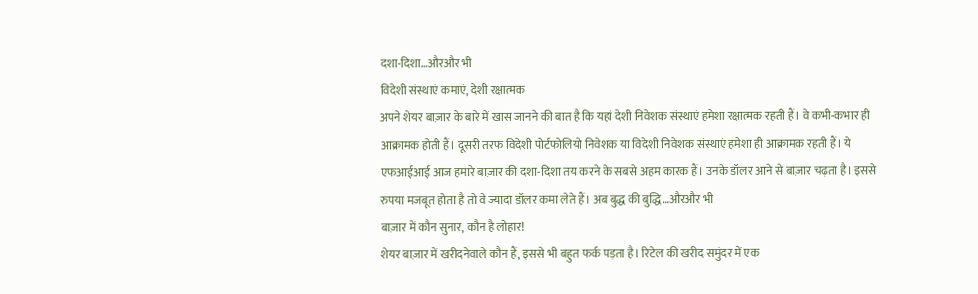दशा-दिशा…औरऔर भी
विदेशी संस्थाएं कमाएं, देशी रक्षात्मक
अपने शेयर बाज़ार के बारे में खास जानने की बात है कि यहां देशी निवेशक संस्थाएं हमेशा रक्षात्मक रहती हैं। वे कभी-कभार ही आक्रामक होती हैं। दूसरी तरफ विदेशी पोर्टफोलियो निवेशक या विदेशी निवेशक संस्थाएं हमेशा ही आक्रामक रहती हैं। ये एफआईआई आज हमारे बाज़ार की दशा-दिशा तय करने के सबसे अहम कारक हैं। उनके डॉलर आने से बाज़ार चढ़ता है। इससे रुपया मजबूत होता है तो वे ज्यादा डॉलर कमा लेते हैं। अब बुद्ध की बुद्धि…औरऔर भी
बाज़ार में कौन सुनार, कौन है लोहार!
शेयर बाज़ार में खरीदनेवाले कौन हैं, इससे भी बहुत फर्क पड़ता है। रिटेल की खरीद समुंदर में एक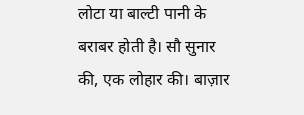लोटा या बाल्टी पानी के बराबर होती है। सौ सुनार की, एक लोहार की। बाज़ार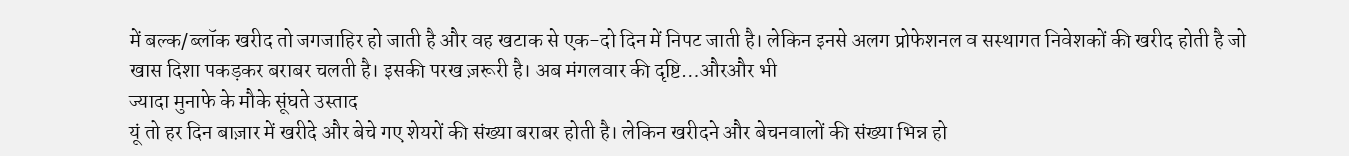में बल्क/ब्लॉक खरीद तो जगजाहिर हो जाती है और वह खटाक से एक-दो दिन में निपट जाती है। लेकिन इनसे अलग प्रोफेशनल व सस्थागत निवेशकों की खरीद होती है जो खास दिशा पकड़कर बराबर चलती है। इसकी परख ज़रूरी है। अब मंगलवार की दृष्टि…औरऔर भी
ज्यादा मुनाफे के मौके सूंघते उस्ताद
यूं तो हर दिन बाज़ार में खरीदे और बेचे गए शेयरों की संख्या बराबर होती है। लेकिन खरीदने और बेचनवालों की संख्या भिन्न हो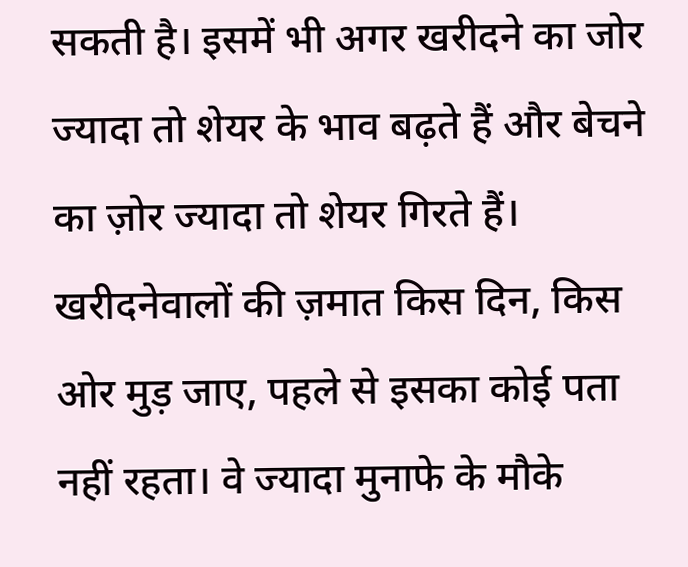सकती है। इसमें भी अगर खरीदने का जोर ज्यादा तो शेयर के भाव बढ़ते हैं और बेचने का ज़ोर ज्यादा तो शेयर गिरते हैं। खरीदनेवालों की ज़मात किस दिन, किस ओर मुड़ जाए, पहले से इसका कोई पता नहीं रहता। वे ज्यादा मुनाफे के मौके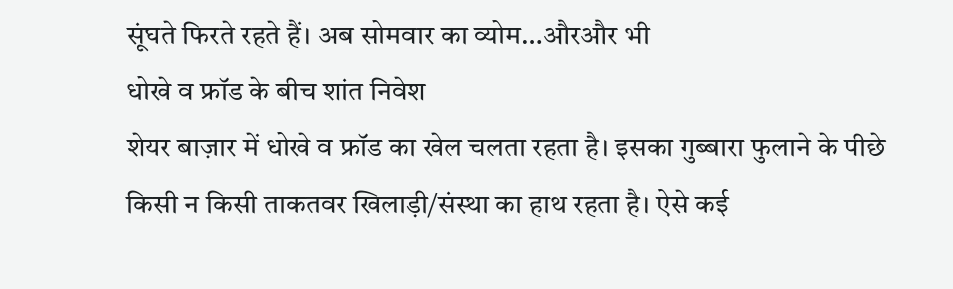सूंघते फिरते रहते हैं। अब सोमवार का व्योम…औरऔर भी
धोखे व फ्रॉड के बीच शांत निवेश
शेयर बाज़ार में धोखे व फ्रॉड का खेल चलता रहता है। इसका गुब्बारा फुलाने के पीछे किसी न किसी ताकतवर खिलाड़ी/संस्था का हाथ रहता है। ऐसे कई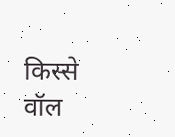किस्से वॉल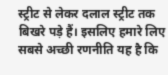स्ट्रीट से लेकर दलाल स्ट्रीट तक बिखरे पड़े हैं। इसलिए हमारे लिए सबसे अच्छी रणनीति यह है कि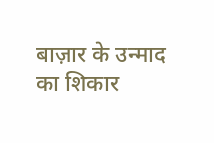बाज़ार के उन्माद का शिकार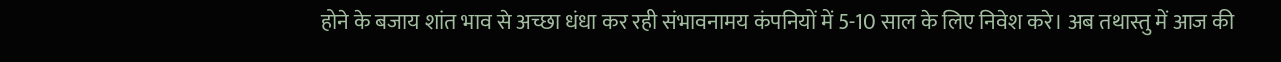होने के बजाय शांत भाव से अच्छा धंधा कर रही संभावनामय कंपनियों में 5-10 साल के लिए निवेश करे। अब तथास्तु में आज की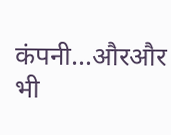कंपनी…औरऔर भी